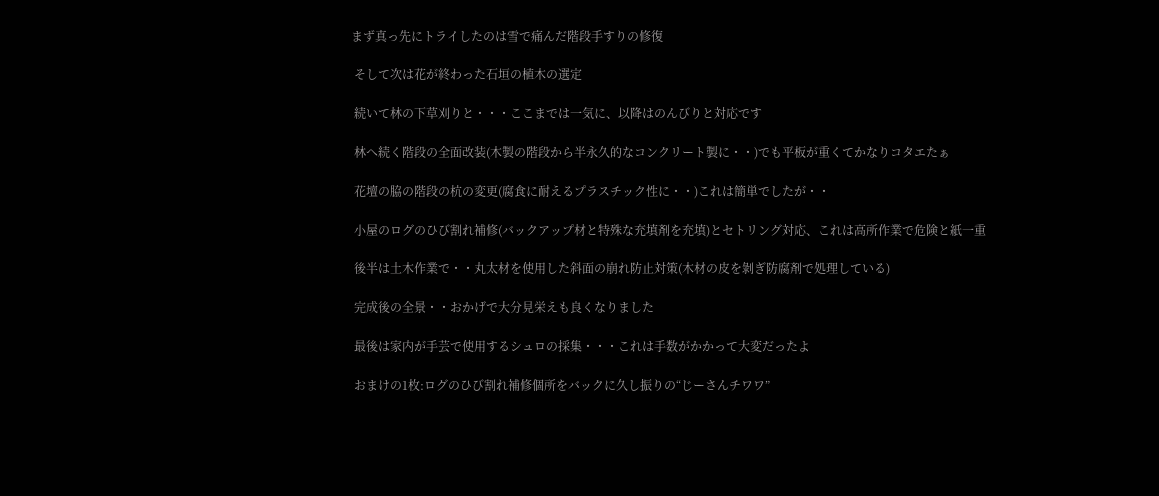まず真っ先にトライしたのは雪で痛んだ階段手すりの修復

 そして次は花が終わった石垣の植木の選定

 続いて林の下草刈りと・・・ここまでは一気に、以降はのんびりと対応です

 林へ続く階段の全面改装(木製の階段から半永久的なコンクリート製に・・)でも平板が重くてかなりコタエたぁ

 花壇の脇の階段の杭の変更(腐食に耐えるプラスチック性に・・)これは簡単でしたが・・

 小屋のログのひび割れ補修(バックアップ材と特殊な充填剤を充填)とセトリング対応、これは高所作業で危険と紙一重

 後半は土木作業で・・丸太材を使用した斜面の崩れ防止対策(木材の皮を剝ぎ防腐剤で処理している)

 完成後の全景・・おかげで大分見栄えも良くなりました

 最後は家内が手芸で使用するシュロの採集・・・これは手数がかかって大変だったよ

 おまけの1枚:ログのひび割れ補修個所をバックに久し振りの“じーさんチワワ”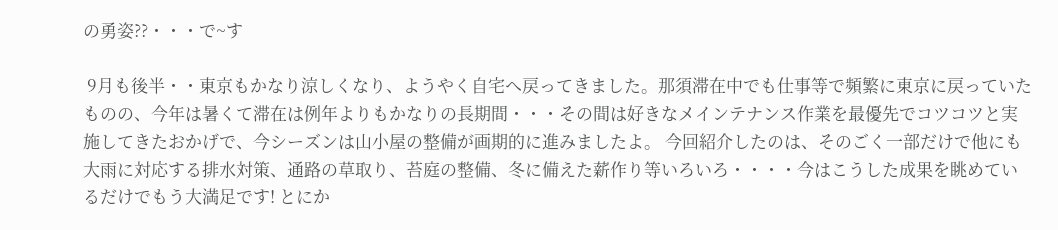の勇姿??・・・で~す

 9月も後半・・東京もかなり涼しくなり、ようやく自宅へ戻ってきました。那須滞在中でも仕事等で頻繁に東京に戻っていたものの、今年は暑くて滞在は例年よりもかなりの長期間・・・その間は好きなメインテナンス作業を最優先でコツコツと実施してきたおかげで、今シーズンは山小屋の整備が画期的に進みましたよ。 今回紹介したのは、そのごく一部だけで他にも大雨に対応する排水対策、通路の草取り、苔庭の整備、冬に備えた薪作り等いろいろ・・・・今はこうした成果を眺めているだけでもう大満足です! とにか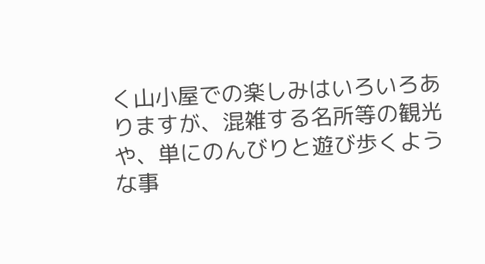く山小屋での楽しみはいろいろありますが、混雑する名所等の観光や、単にのんびりと遊び歩くような事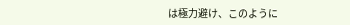は極力避け、このように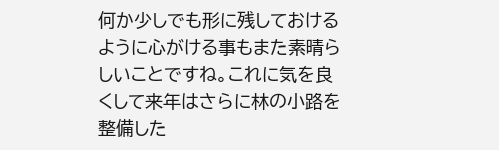何か少しでも形に残しておけるように心がける事もまた素晴らしいことですね。これに気を良くして来年はさらに林の小路を整備した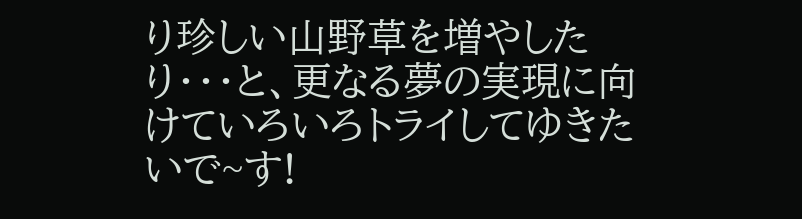り珍しい山野草を増やしたり・・・と、更なる夢の実現に向けていろいろトライしてゆきたいで~す!